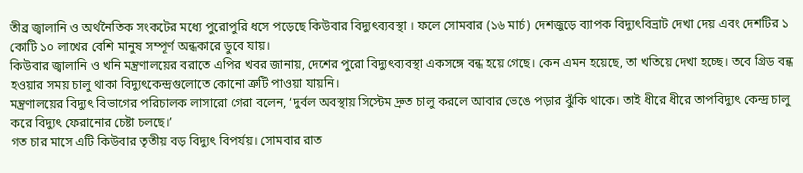তীব্র জ্বালানি ও অর্থনৈতিক সংকটের মধ্যে পুরোপুরি ধসে পড়েছে কিউবার বিদ্যুৎব্যবস্থা । ফলে সোমবার (১৬ মার্চ) দেশজুড়ে ব্যাপক বিদ্যুৎবিভ্রাট দেখা দেয় এবং দেশটির ১ কোটি ১০ লাখের বেশি মানুষ সম্পূর্ণ অন্ধকারে ডুবে যায়।
কিউবার জ্বালানি ও খনি মন্ত্রণালয়ের বরাতে এপির খবর জানায়, দেশের পুরো বিদ্যুৎব্যবস্থা একসঙ্গে বন্ধ হয়ে গেছে। কেন এমন হয়েছে, তা খতিয়ে দেখা হচ্ছে। তবে গ্রিড বন্ধ হওয়ার সময় চালু থাকা বিদ্যুৎকেন্দ্রগুলোতে কোনো ত্রুটি পাওয়া যায়নি।
মন্ত্রণালয়ের বিদ্যুৎ বিভাগের পরিচালক লাসারো গেরা বলেন, ‘দুর্বল অবস্থায় সিস্টেম দ্রুত চালু করলে আবার ভেঙে পড়ার ঝুঁকি থাকে। তাই ধীরে ধীরে তাপবিদ্যুৎ কেন্দ্র চালু করে বিদ্যুৎ ফেরানোর চেষ্টা চলছে।’
গত চার মাসে এটি কিউবার তৃতীয় বড় বিদ্যুৎ বিপর্যয়। সোমবার রাত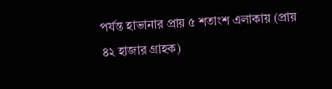পর্যন্ত হাভানার প্রায় ৫ শতাংশ এলাকায় (প্রায় ৪২ হাজার গ্রাহক)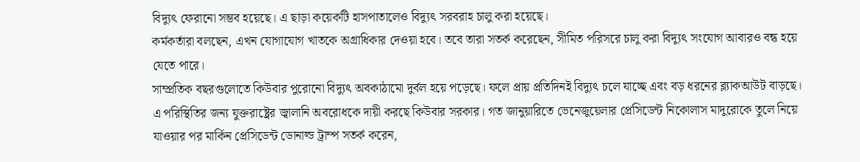বিদ্যুৎ ফেরানো সম্ভব হয়েছে। এ ছাড়া কয়েকটি হাসপাতালেও বিদ্যুৎ সরবরাহ চালু করা হয়েছে।
কর্মকর্তারা বলছেন, এখন যোগাযোগ খাতকে অগ্রাধিকার দেওয়া হবে। তবে তারা সতর্ক করেছেন, সীমিত পরিসরে চালু করা বিদ্যুৎ সংযোগ আবারও বন্ধ হয়ে যেতে পারে।
সাম্প্রতিক বছরগুলোতে কিউবার পুরোনো বিদ্যুৎ অবকাঠামো দুর্বল হয়ে পড়েছে। ফলে প্রায় প্রতিদিনই বিদ্যুৎ চলে যাচ্ছে এবং বড় ধরনের ব্ল্যাকআউট বাড়ছে।
এ পরিস্থিতির জন্য যুক্তরাষ্ট্রের জ্বালানি অবরোধকে দায়ী করছে কিউবার সরকার। গত জানুয়ারিতে ভেনেজুয়েলার প্রেসিডেন্ট নিকোলাস মাদুরোকে তুলে নিয়ে যাওয়ার পর মার্কিন প্রেসিডেন্ট ডোনাল্ড ট্রাম্প সতর্ক করেন,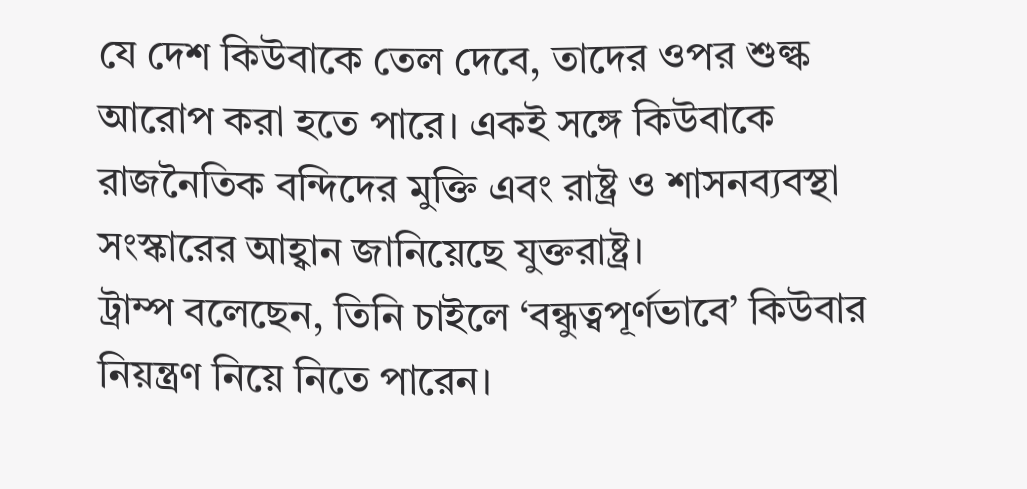যে দেশ কিউবাকে তেল দেবে, তাদের ওপর শুল্ক আরোপ করা হতে পারে। একই সঙ্গে কিউবাকে রাজনৈতিক বন্দিদের মুক্তি এবং রাষ্ট্র ও শাসনব্যবস্থা সংস্কারের আহ্বান জানিয়েছে যুক্তরাষ্ট্র।
ট্রাম্প বলেছেন, তিনি চাইলে ‘বন্ধুত্বপূর্ণভাবে’ কিউবার নিয়ন্ত্রণ নিয়ে নিতে পারেন।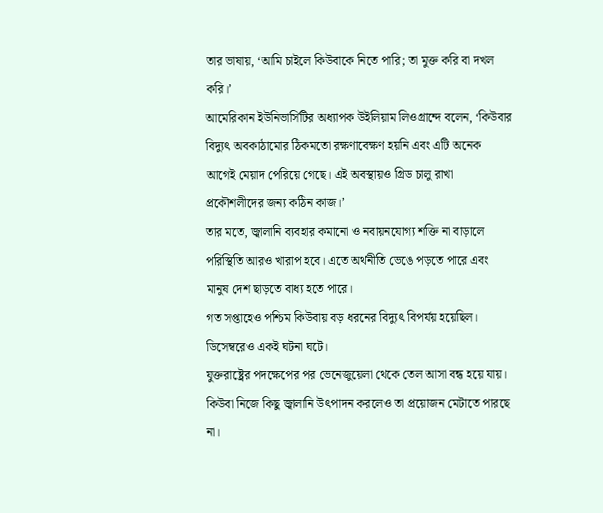তার ভাষায়, ‘আমি চাইলে কিউবাকে নিতে পারি; তা মুক্ত করি বা দখল করি।’
আমেরিকান ইউনিভার্সিটির অধ্যাপক উইলিয়াম লিওগ্রান্দে বলেন, ‘কিউবার বিদ্যুৎ অবকাঠামোর ঠিকমতো রক্ষণাবেক্ষণ হয়নি এবং এটি অনেক আগেই মেয়াদ পেরিয়ে গেছে। এই অবস্থায়ও গ্রিড চালু রাখা প্রকৌশলীদের জন্য কঠিন কাজ।’
তার মতে, জ্বালানি ব্যবহার কমানো ও নবায়নযোগ্য শক্তি না বাড়ালে পরিস্থিতি আরও খারাপ হবে। এতে অর্থনীতি ভেঙে পড়তে পারে এবং মানুষ দেশ ছাড়তে বাধ্য হতে পারে।
গত সপ্তাহেও পশ্চিম কিউবায় বড় ধরনের বিদ্যুৎ বিপর্যয় হয়েছিল। ডিসেম্বরেও একই ঘটনা ঘটে।
যুক্তরাষ্ট্রের পদক্ষেপের পর ভেনেজুয়েলা থেকে তেল আসা বন্ধ হয়ে যায়। কিউবা নিজে কিছু জ্বালানি উৎপাদন করলেও তা প্রয়োজন মেটাতে পারছে না।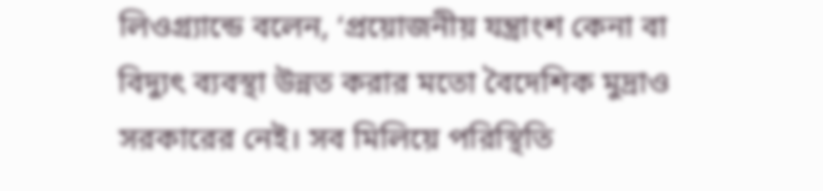লিওগ্র্যান্ডে বলেন, ‘প্রয়োজনীয় যন্ত্রাংশ কেনা বা বিদ্যুৎ ব্যবস্থা উন্নত করার মতো বৈদেশিক মুদ্রাও সরকারের নেই। সব মিলিয়ে পরিস্থিতি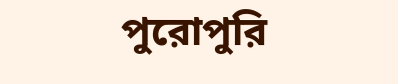পুরোপুরি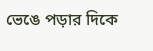ভেঙে পড়ার দিকে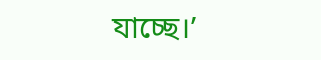যাচ্ছে।’